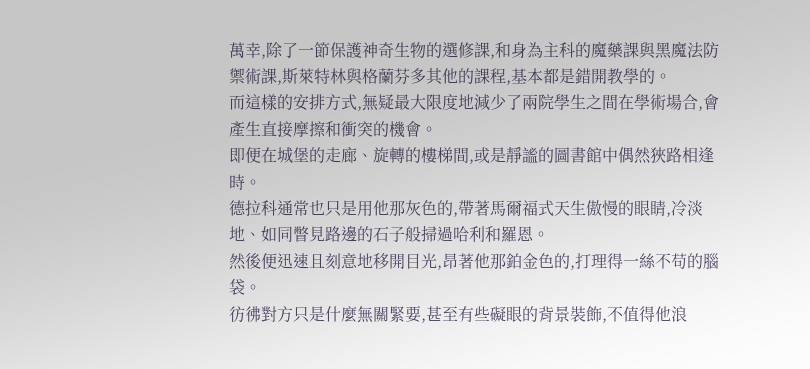萬幸,除了一節保護神奇生物的選修課,和身為主科的魔藥課與黑魔法防禦術課,斯萊特林與格蘭芬多其他的課程,基本都是錯開教學的。
而這樣的安排方式,無疑最大限度地減少了兩院學生之間在學術場合,會產生直接摩擦和衝突的機會。
即便在城堡的走廊、旋轉的樓梯間,或是靜謐的圖書館中偶然狹路相逢時。
德拉科通常也只是用他那灰色的,帶著馬爾福式天生傲慢的眼睛,冷淡地、如同瞥見路邊的石子般掃過哈利和羅恩。
然後便迅速且刻意地移開目光,昂著他那鉑金色的,打理得一絲不苟的腦袋。
彷彿對方只是什麼無關緊要,甚至有些礙眼的背景裝飾,不值得他浪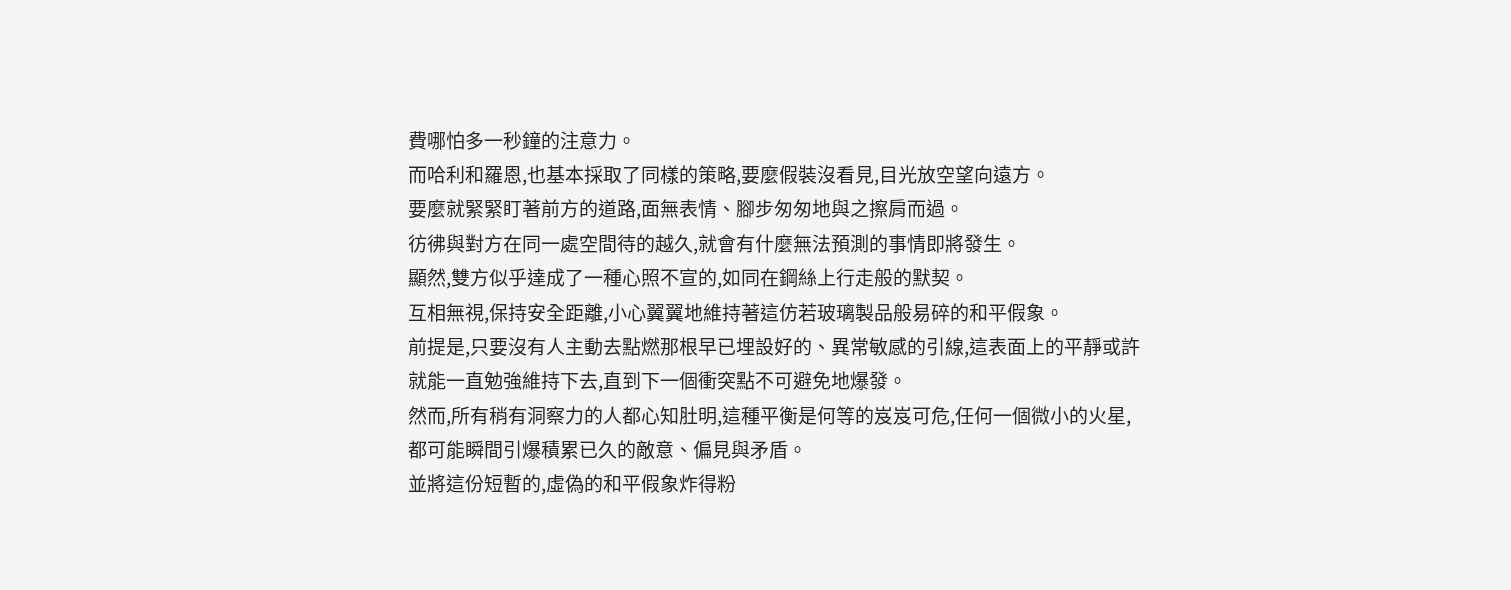費哪怕多一秒鐘的注意力。
而哈利和羅恩,也基本採取了同樣的策略,要麼假裝沒看見,目光放空望向遠方。
要麼就緊緊盯著前方的道路,面無表情、腳步匆匆地與之擦肩而過。
彷彿與對方在同一處空間待的越久,就會有什麼無法預測的事情即將發生。
顯然,雙方似乎達成了一種心照不宣的,如同在鋼絲上行走般的默契。
互相無視,保持安全距離,小心翼翼地維持著這仿若玻璃製品般易碎的和平假象。
前提是,只要沒有人主動去點燃那根早已埋設好的、異常敏感的引線,這表面上的平靜或許就能一直勉強維持下去,直到下一個衝突點不可避免地爆發。
然而,所有稍有洞察力的人都心知肚明,這種平衡是何等的岌岌可危,任何一個微小的火星,都可能瞬間引爆積累已久的敵意、偏見與矛盾。
並將這份短暫的,虛偽的和平假象炸得粉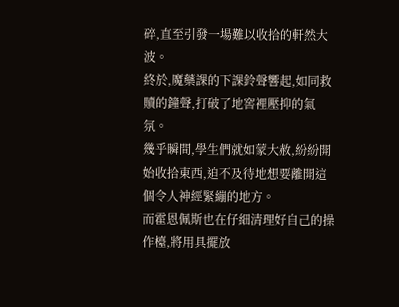碎,直至引發一場難以收拾的軒然大波。
終於,魔藥課的下課鈴聲響起,如同救贖的鐘聲,打破了地窖裡壓抑的氣氛。
幾乎瞬間,學生們就如蒙大赦,紛紛開始收拾東西,迫不及待地想要離開這個令人神經緊繃的地方。
而霍恩佩斯也在仔細清理好自己的操作檯,將用具擺放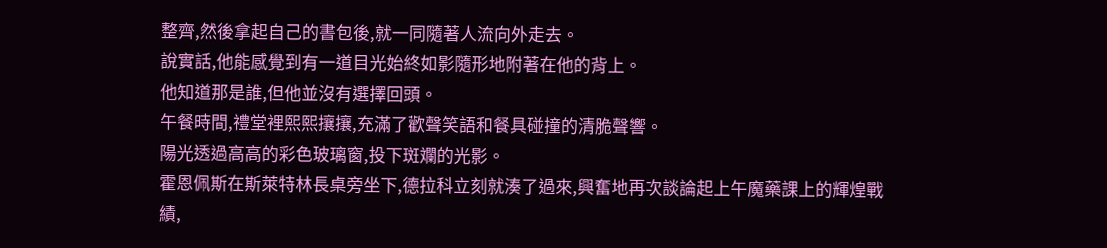整齊,然後拿起自己的書包後,就一同隨著人流向外走去。
說實話,他能感覺到有一道目光始終如影隨形地附著在他的背上。
他知道那是誰,但他並沒有選擇回頭。
午餐時間,禮堂裡熙熙攘攘,充滿了歡聲笑語和餐具碰撞的清脆聲響。
陽光透過高高的彩色玻璃窗,投下斑斕的光影。
霍恩佩斯在斯萊特林長桌旁坐下,德拉科立刻就湊了過來,興奮地再次談論起上午魔藥課上的輝煌戰績,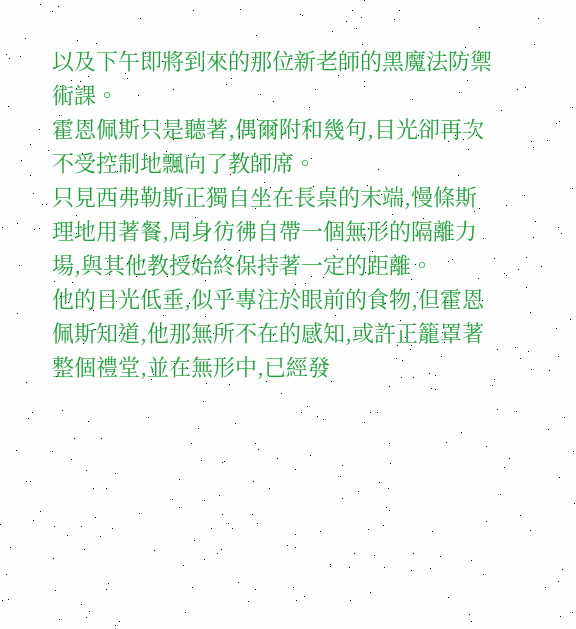以及下午即將到來的那位新老師的黑魔法防禦術課。
霍恩佩斯只是聽著,偶爾附和幾句,目光卻再次不受控制地飄向了教師席。
只見西弗勒斯正獨自坐在長桌的末端,慢條斯理地用著餐,周身彷彿自帶一個無形的隔離力場,與其他教授始終保持著一定的距離。
他的目光低垂,似乎專注於眼前的食物,但霍恩佩斯知道,他那無所不在的感知,或許正籠罩著整個禮堂,並在無形中,已經發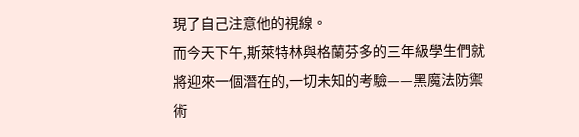現了自己注意他的視線。
而今天下午,斯萊特林與格蘭芬多的三年級學生們就將迎來一個潛在的,一切未知的考驗——黑魔法防禦術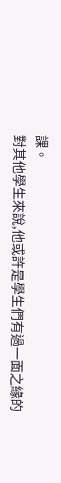課。
對其他學生來說,他或許是學生們有過一面之緣的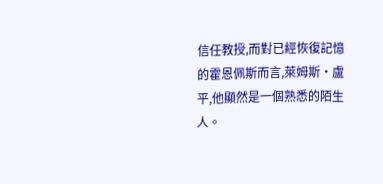信任教授,而對已經恢復記憶的霍恩佩斯而言,萊姆斯·盧平,他顯然是一個熟悉的陌生人。